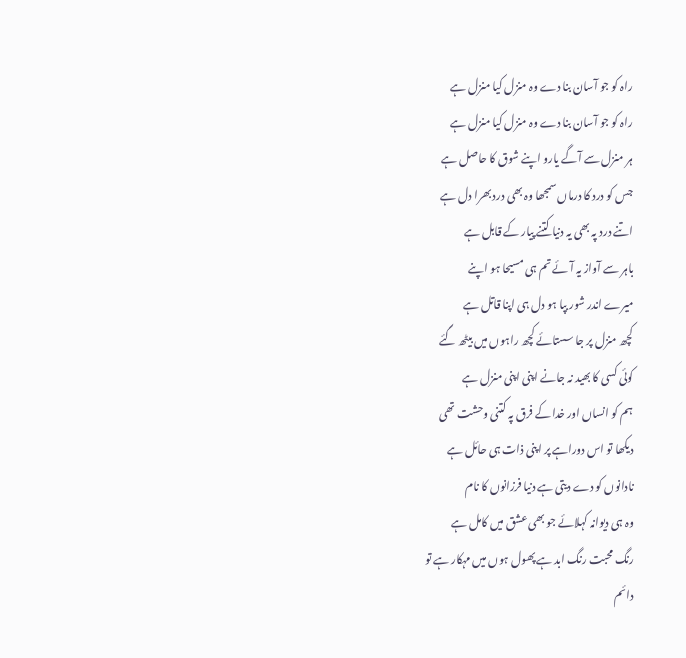راہ کو جو آسان بنا دے وہ منزل کیا منزل ہے
راہ کو جو آسان بنا دے وہ منزل کیا منزل ہے
ہر منزل سے آگے یارو اپنے شوق کا حاصل ہے
جس کو درد کا درماں سمجھا وہ بھی درد بھرا دل ہے
اتنے درد پہ بھی یہ دنیا کتنے پیار کے قابل ہے
باہر سے آواز یہ آئے تم ہی مسیحا ہو اپنے
میرے اندر شور بپا ہو دل ہی اپنا قاتل ہے
کچھ منزل پر جا سستائے کچھ راہوں میں بیٹھ گئے
کوئی کسی کا بھید نہ جانے اپنی اپنی منزل ہے
ہم کو انساں اور خدا کے فرق پہ کتنی وحشت تھی
دیکھا تو اس دوراہے پر اپنی ذات ہی حائل ہے
نادانوں کو دے دیتی ہے دنیا فرزانوں کا نام
وہ ہی دیوانہ کہلائے جو بھی عشق میں کامل ہے
رنگ محبت رنگ ابد ہے پھول ہوں میں مہکار ہے تو
دائم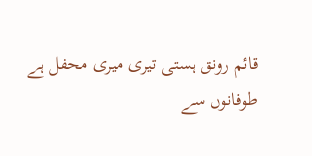قائم رونق ہستی تیری میری محفل ہے
طوفانوں سے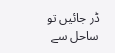ڈر جائیں تو ساحل سے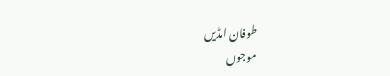طوفان امڈیں
موجوں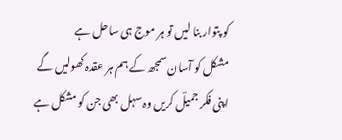کو پتوار بنا لیں تو ہر موج ہی ساحل ہے
مشکل کو آسان سمجھ کے ہم ہر عقدہ کھولیں گے
اپنی فکر جمیلؔ کریں وہ سہل بھی جن کو مشکل ہے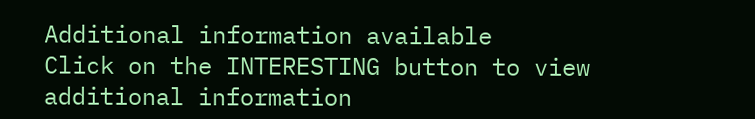Additional information available
Click on the INTERESTING button to view additional information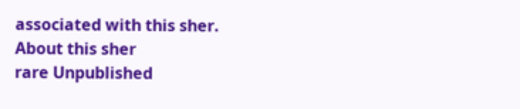associated with this sher.
About this sher
rare Unpublished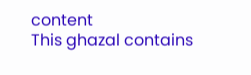content
This ghazal contains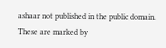ashaar not published in the public domain. These are marked by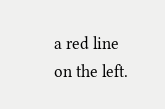a red line on the left.